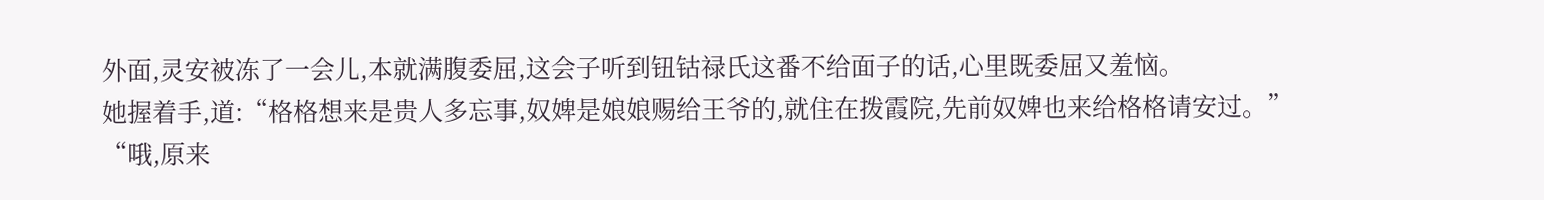外面,灵安被冻了一会儿,本就满腹委屈,这会子听到钮钴禄氏这番不给面子的话,心里既委屈又羞恼。
她握着手,道:“格格想来是贵人多忘事,奴婢是娘娘赐给王爷的,就住在拨霞院,先前奴婢也来给格格请安过。”
“哦,原来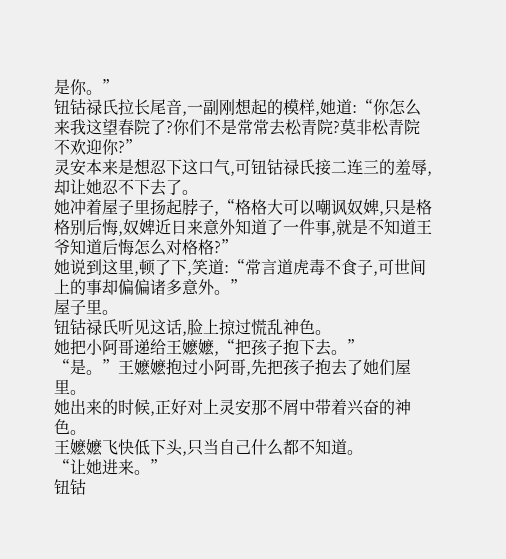是你。”
钮钴禄氏拉长尾音,一副刚想起的模样,她道:“你怎么来我这望春院了?你们不是常常去松青院?莫非松青院不欢迎你?”
灵安本来是想忍下这口气,可钮钴禄氏接二连三的羞辱,却让她忍不下去了。
她冲着屋子里扬起脖子,“格格大可以嘲讽奴婢,只是格格别后悔,奴婢近日来意外知道了一件事,就是不知道王爷知道后悔怎么对格格?”
她说到这里,顿了下,笑道:“常言道虎毒不食子,可世间上的事却偏偏诸多意外。”
屋子里。
钮钴禄氏听见这话,脸上掠过慌乱神色。
她把小阿哥递给王嬷嬷,“把孩子抱下去。”
“是。”王嬷嬷抱过小阿哥,先把孩子抱去了她们屋里。
她出来的时候,正好对上灵安那不屑中带着兴奋的神色。
王嬷嬷飞快低下头,只当自己什么都不知道。
“让她进来。”
钮钴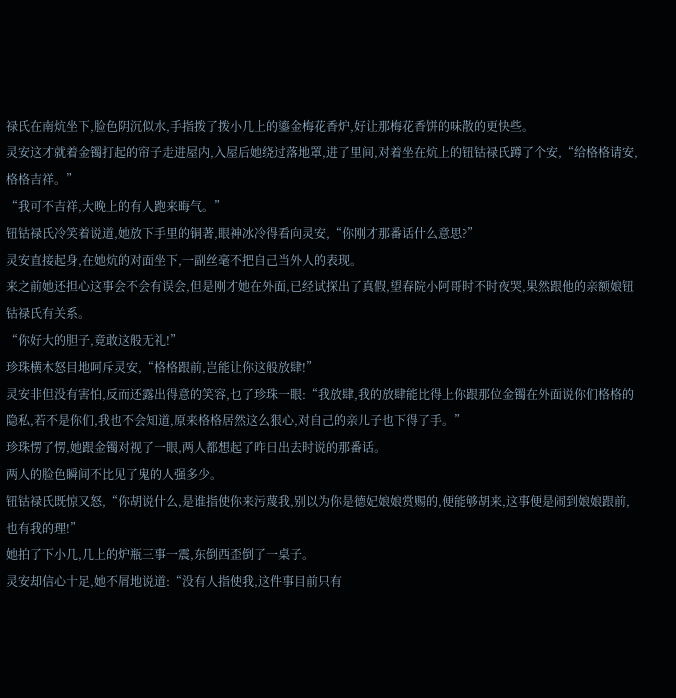禄氏在南炕坐下,脸色阴沉似水,手指拨了拨小几上的鎏金梅花香炉,好让那梅花香饼的味散的更快些。
灵安这才就着金镯打起的帘子走进屋内,入屋后她绕过落地罩,进了里间,对着坐在炕上的钮钴禄氏蹲了个安,“给格格请安,格格吉祥。”
“我可不吉祥,大晚上的有人跑来晦气。”
钮钴禄氏冷笑着说道,她放下手里的铜著,眼神冰冷得看向灵安,“你刚才那番话什么意思?”
灵安直接起身,在她炕的对面坐下,一副丝毫不把自己当外人的表现。
来之前她还担心这事会不会有误会,但是刚才她在外面,已经试探出了真假,望春院小阿哥时不时夜哭,果然跟他的亲额娘钮钴禄氏有关系。
“你好大的胆子,竟敢这般无礼!”
珍珠横木怒目地呵斥灵安,“格格跟前,岂能让你这般放肆!”
灵安非但没有害怕,反而还露出得意的笑容,乜了珍珠一眼:“我放肆,我的放肆能比得上你跟那位金镯在外面说你们格格的隐私,若不是你们,我也不会知道,原来格格居然这么狠心,对自己的亲儿子也下得了手。”
珍珠愣了愣,她跟金镯对视了一眼,两人都想起了昨日出去时说的那番话。
两人的脸色瞬间不比见了鬼的人强多少。
钮钴禄氏既惊又怒,“你胡说什么,是谁指使你来污蔑我,别以为你是德妃娘娘赏赐的,便能够胡来,这事便是闹到娘娘跟前,也有我的理!”
她拍了下小几,几上的炉瓶三事一震,东倒西歪倒了一桌子。
灵安却信心十足,她不屑地说道:“没有人指使我,这件事目前只有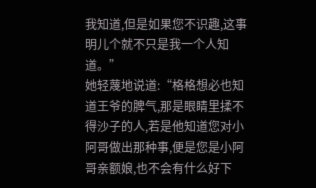我知道,但是如果您不识趣,这事明儿个就不只是我一个人知道。”
她轻蔑地说道:“格格想必也知道王爷的脾气,那是眼睛里揉不得沙子的人,若是他知道您对小阿哥做出那种事,便是您是小阿哥亲额娘,也不会有什么好下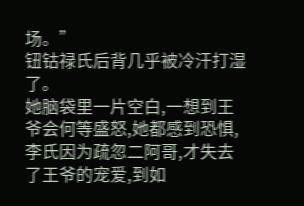场。”
钮钴禄氏后背几乎被冷汗打湿了。
她脑袋里一片空白,一想到王爷会何等盛怒,她都感到恐惧,李氏因为疏忽二阿哥,才失去了王爷的宠爱,到如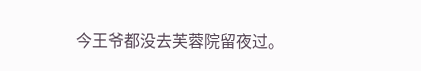今王爷都没去芙蓉院留夜过。